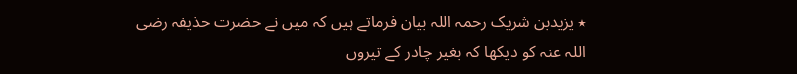٭ یزیدبن شریک رحمہ اللہ بیان فرماتے ہیں کہ میں نے حضرت حذیفہ رضی اللہ عنہ کو دیکھا کہ بغیر چادر کے تیروں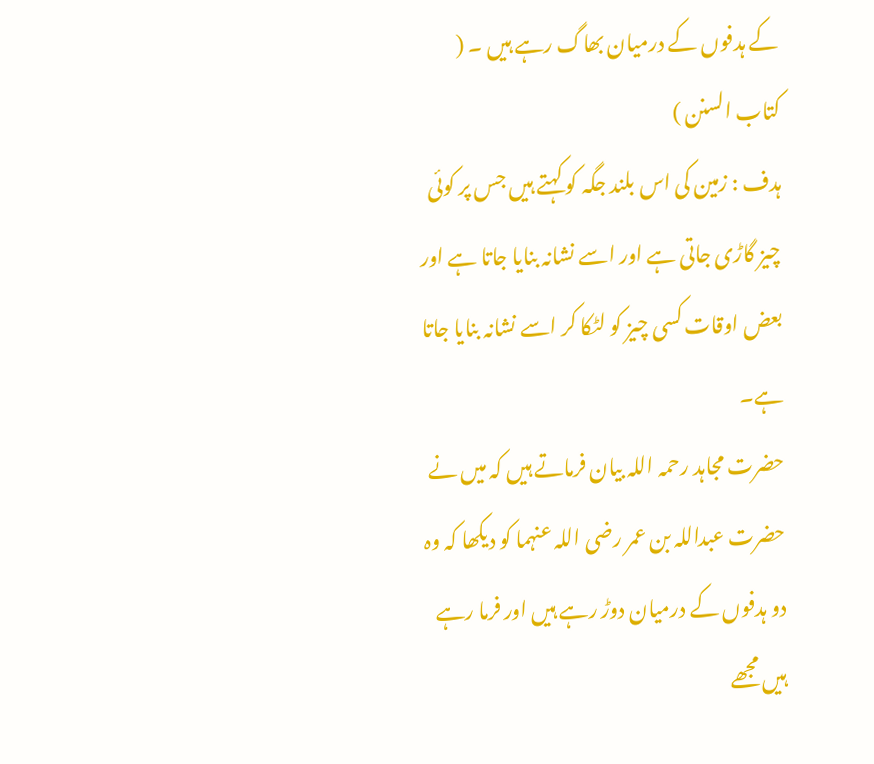کے ہدفوں کے درمیان بھاگ رہے ہیں ۔ ( کتاب السنن )
ہدف : زمین کی اس بلند جگہ کو کہتے ہیں جس پر کوئی چیز گاڑی جاتی ہے اور اسے نشانہ بنایا جاتا ہے اور بعض اوقات کسی چیز کو لٹکا کر اسے نشانہ بنایا جاتا ہے۔
حضرت مجاہد رحمہ اللہ بیان فرماتے ہیں کہ میں نے حضرت عبداللہ بن عمر رضی اللہ عنہما کو دیکھا کہ وہ دو ہدفوں کے درمیان دوڑ رہے ہیں اور فرما رہے ہیں مجھے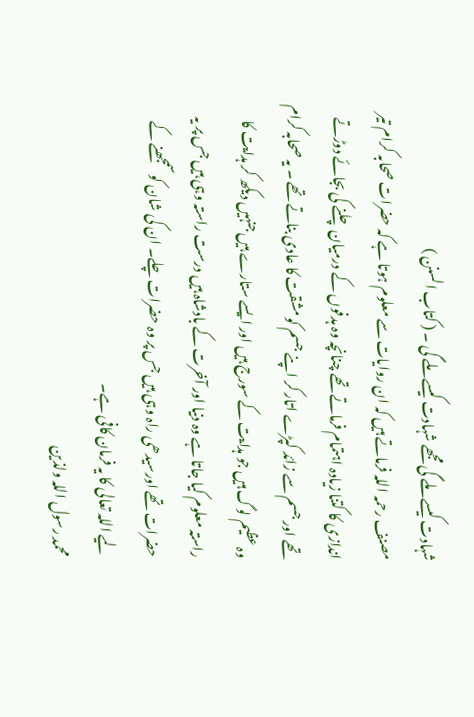شہادت کیسے ملے گی مجھے شہادت کیسے ملے گی ۔ ( کتاب السنن )
مصنف رحمہ اللہ فرماتے ہیں کہ ان روایات سے معلوم ہوتا ہے کہ حضرات صحابہ کرام تیر اندازی کا کتنا زیادہ اہتمام فرماتے تھے چنانچہ وہ ہدفوں کے درمیان چلنے کی بجائے دوڑتے تھے اور جسم سے زائد کپڑے اتار کر اپنے جسم کو مشقت کا عادی بناتے تھے ۔ یہ صحابہ کرام وہ عظیم لوگ ہیں جو ہدایت کے سورج ہیں اور ایسے ستارے ہیں جنہیں دیکھ کر ہدایت کا راستہ معلوم کیا جاتا ہے وہ دنیا اور آخرت کے بادشاہ ہیں درست راستہ وہی ہیں جس پر یہ حضرات تھے اورسیدھی راہ وہی ہیں جس پر وہ حضرات چلے۔ ان کی شان کو سمجھنے کے لیے اللہ تعالی کا یہ فرمان کافی ہے۔
محمد رسول اللہ ولذین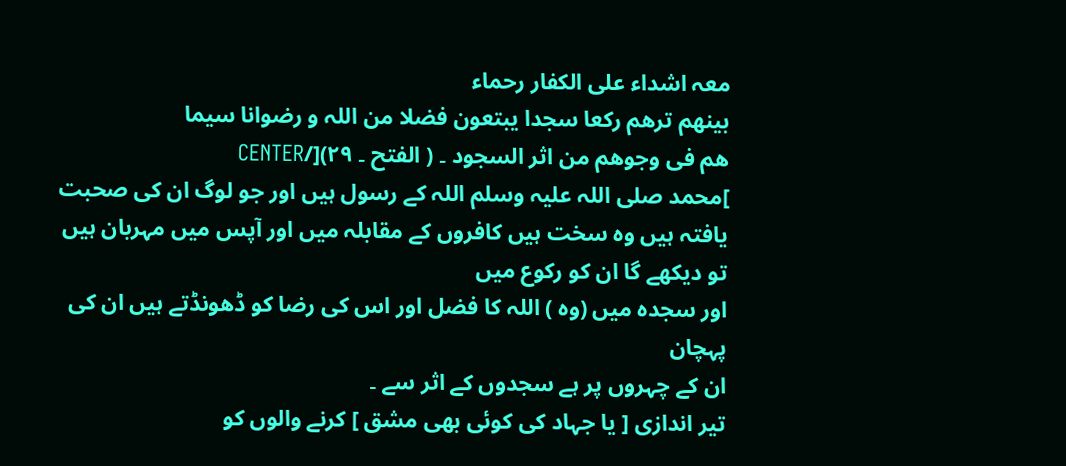معہ اشداء علی الکفار رحماء
بینھم ترھم رکعا سجدا یبتعون فضلا من اللہ و رضوانا سیما
ھم فی وجوھم من اثر السجود ۔ ( الفتح ۔ ۲۹)[/CENTER
]محمد صلی اللہ علیہ وسلم اللہ کے رسول ہیں اور جو لوگ ان کی صحبت یافتہ ہیں وہ سخت ہیں کافروں کے مقابلہ میں اور آپس میں مہربان ہیں تو دیکھے گا ان کو رکوع میں
اور سجدہ میں (وہ ) اللہ کا فضل اور اس کی رضا کو ڈھونڈتے ہیں ان کی پہچان
ان کے چہروں پر ہے سجدوں کے اثر سے ۔
تیر اندازی [ یا جہاد کی کوئی بھی مشق ] کرنے والوں کو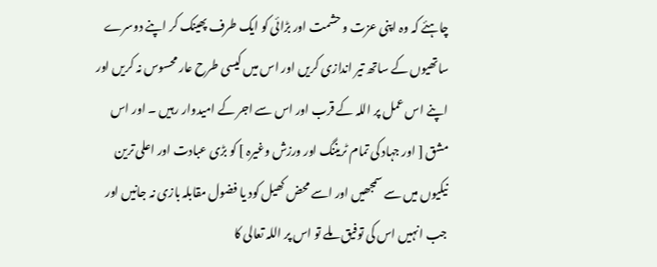چاہئے کہ وہ اپنی عزت و حشمت اور بڑائی کو ایک طرف پھینک کر اپنے دوسرے ساتھیوں کے ساتھ تیر اندازی کریں اور اس میں کیسی طرح عار محسوس نہ کریں اور اپنے اس عمل پر اللہ کے قرب اور اس سے اجر کے امیدوار رہیں ۔ اور اس مشق [ اور جہاد کی تمام ٹریننگ اور ورزش وغیرہ ] کو بڑی عبادت اور اعلی ترین نیکیوں میں سے سمجھیں اور اسے محض کھیل کود یا فضول مقابلہ بازی نہ جانیں اور جب انہیں اس کی توفیق ملے تو اس پر اللہ تعالی کا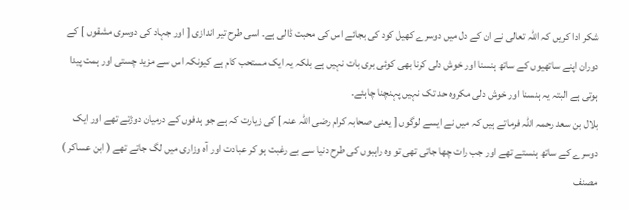شکر ادا کریں کہ اللہ تعالی نے ان کے دل میں دوسرے کھیل کود کی بجائے اس کی محبت ڈالی ہے۔ اسی طرح تیر اندازی [ اور جہاد کی دوسری مشقوں ] کے دوران اپنے ساتھیوں کے ساتھ ہنسنا اور خوش دلی کرنا بھی کوئی بری بات نہیں ہے بلکہ یہ ایک مستحب کام ہے کیونکہ اس سے مزید چستی اور ہمت پیدا ہوتی ہے البتہ یہ ہنسنا اور خوش دلی مکروہ حد تک نہیں پہنچنا چاہئے۔
بلال بن سعد رحمہ اللہ فرماتے ہیں کہ میں نے ایسے لوگوں [ یعنی صحابہ کرام رضی اللہ عنہ ] کی زیارت کہ ہے جو ہدفوں کے درمیان دوڑتے تھے اور ایک دوسرے کے ساتھ ہنستے تھے اور جب رات چھا جاتی تھی تو وہ راہبوں کی طرح دنیا سے بے رغبت ہو کر عبادت اور آہ وزاری میں لگ جاتے تھے ( ابن عساکر )
مصنف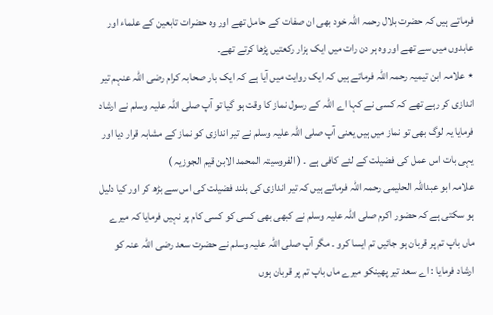فرماتے ہیں کہ حضرت بلال رحمہ اللہ خود بھی ان صفات کے حامل تھے اور وہ حضرات تابعین کے علماء اور عابدوں میں سے تھے اور وہ ہر دن رات میں ایک ہزار رکعتیں پڑھا کرتے تھے۔
٭ علامہ ابن تیمیہ رحمہ اللہ فرماتے ہیں کہ ایک روایت میں آیا ہے کہ ایک بار صحابہ کرام رضی اللہ عنہم تیر اندازی کر رہے تھے کہ کسی نے کہا اے اللہ کے رسول نماز کا وقت ہو گیا تو آپ صلی اللہ علیہ وسلم نے ارشاد فرمایا یہ لوگ بھی تو نماز میں ہیں یعنی آپ صلی اللہ علیہ وسلم نے تیر اندازی کو نماز کے مشابہ قرار دیا اور یہی بات اس عمل کی فضیلت کے لئے کافی ہے ۔ ( الفروسیتہ المحمد الابن قیم الجوزیہ )
علامہ ابو عبداللہ الحلیمی رحمہ اللہ فرماتے ہیں کہ تیر اندازی کی بلند فضیلت کی اس سے بڑھ کر اور کیا دلیل ہو سکتی ہے کہ حضور اکرم صلی اللہ علیہ وسلم نے کبھی بھی کسی کو کسی کام پر نہیں فرمایا کہ میرے ماں باپ تم پر قربان ہو جائیں تم ایسا کرو ۔ مگر آپ صلی اللہ علیہ وسلم نے حضرت سعد رضی اللہ عنہ کو ارشاد فرمایا : اے سعد تیر پھینکو میرے ماں باپ تم پر قربان ہوں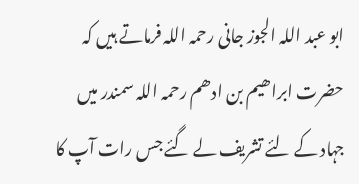ابو عبد اللہ الجوز جانی رحمہ اللہ فرماتے ہیں کہ حضرت ابراھیم بن ادھم رحمہ اللہ سمندر میں جہاد کے لئے تشریف لے گئے جس رات آپ کا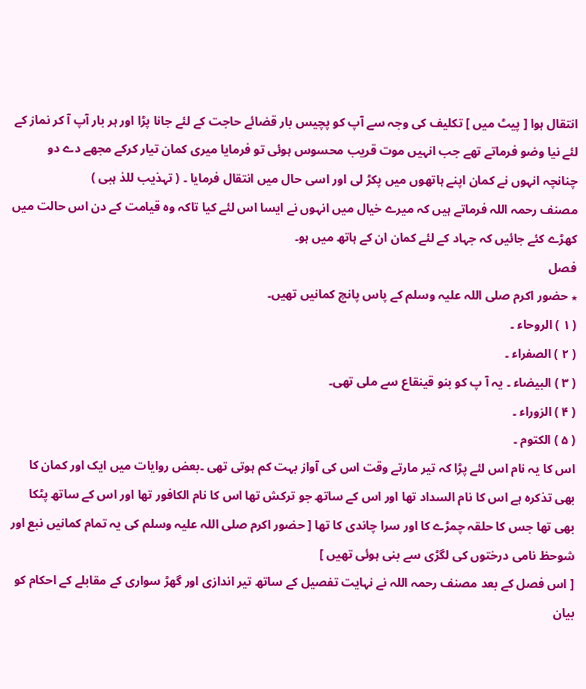انتقال ہوا [ پیٹ میں ] تکلیف کی وجہ سے آپ کو پچیس بار قضائے حاجت کے لئے جانا پڑا اور ہر بار آپ آ کر نماز کے لئے نیا وضو فرماتے تھے جب انہیں موت قریب محسوس ہوئی تو فرمایا میری کمان تیار کرکے مجھے دے دو چنانچہ انہوں نے کمان اپنے ہاتھوں میں پکڑ لی اور اسی حال میں انتقال فرمایا ۔ ( تہذیب للذ ہبی )
مصنف رحمہ اللہ فرماتے ہیں کہ میرے خیال میں انہوں نے ایسا اس لئے کیا تاکہ وہ قیامت کے دن اس حالت میں کھڑے کئے جائیں کہ جہاد کے لئے کمان ان کے ہاتھ میں ہو۔
فصل
٭ حضور اکرم صلی اللہ علیہ وسلم کے پاس پانچ کمانیں تھیں۔
( ۱ ) الروحاء ۔
( ۲ ) الصفراء ۔
( ۳ ) البیضاء ۔ یہ آ پ کو بنو قینقاع سے ملی تھی۔
( ۴ ) الزوراء ۔
( ۵ ) الکتوم ۔
اس کا یہ نام اس لئے پڑا کہ تیر مارتے وقت اس کی آواز بہت کم ہوتی تھی ۔بعض روایات میں ایک اور کمان کا بھی تذکرہ ہے اس کا نام السداد تھا اور اس کے ساتھ جو ترکش تھا اس کا نام الکافور تھا اور اس کے ساتھ پٹکا بھی تھا جس کا حلقہ چمڑے کا اور سرا چاندی کا تھا [ حضور اکرم صلی اللہ علیہ وسلم کی یہ تمام کمانیں نبع اور شوحظ نامی درختوں کی لگڑی سے بنی ہوئی تھیں ]
[ اس فصل کے بعد مصنف رحمہ اللہ نے نہایت تفصیل کے ساتھ تیر اندازی اور گھڑ سواری کے مقابلے کے احکام کو بیان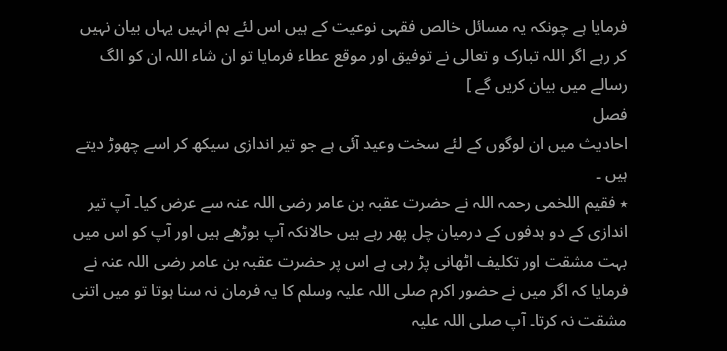فرمایا ہے چونکہ یہ مسائل خالص فقہی نوعیت کے ہیں اس لئے ہم انہیں یہاں بیان نہیں کر رہے اگر اللہ تبارک و تعالی نے توفیق اور موقع عطاء فرمایا تو ان شاء اللہ ان کو الگ رسالے میں بیان کریں گے ]
فصل
احادیث میں ان لوگوں کے لئے سخت وعید آئی ہے جو تیر اندازی سیکھ کر اسے چھوڑ دیتے ہیں ۔
٭ فقیم اللخمی رحمہ اللہ نے حضرت عقبہ بن عامر رضی اللہ عنہ سے عرض کیا۔ آپ تیر اندازی کے دو ہدفوں کے درمیان چل پھر رہے ہیں حالانکہ آپ بوڑھے ہیں اور آپ کو اس میں بہت مشقت اور تکلیف اٹھانی پڑ رہی ہے اس پر حضرت عقبہ بن عامر رضی اللہ عنہ نے فرمایا کہ اگر میں نے حضور اکرم صلی اللہ علیہ وسلم کا یہ فرمان نہ سنا ہوتا تو میں اتنی مشقت نہ کرتا۔ آپ صلی اللہ علیہ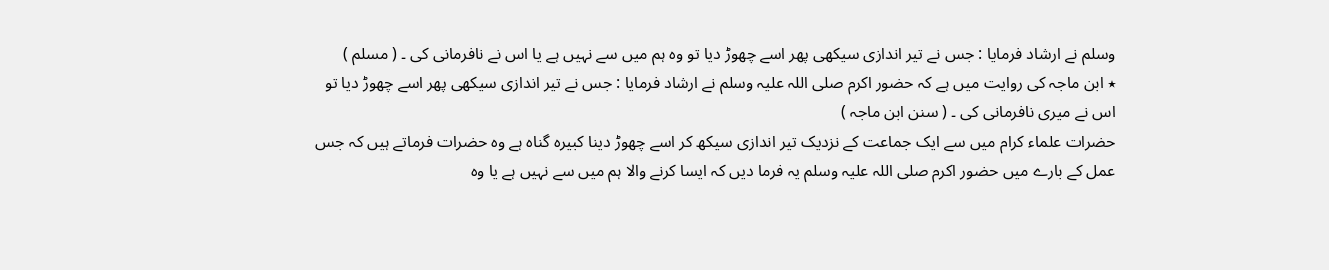وسلم نے ارشاد فرمایا : جس نے تیر اندازی سیکھی پھر اسے چھوڑ دیا تو وہ ہم میں سے نہیں ہے یا اس نے نافرمانی کی ۔ ( مسلم )
٭ ابن ماجہ کی روایت میں ہے کہ حضور اکرم صلی اللہ علیہ وسلم نے ارشاد فرمایا : جس نے تیر اندازی سیکھی پھر اسے چھوڑ دیا تو اس نے میری نافرمانی کی ۔ ( سنن ابن ماجہ )
حضرات علماء کرام میں سے ایک جماعت کے نزدیک تیر اندازی سیکھ کر اسے چھوڑ دینا کبیرہ گناہ ہے وہ حضرات فرماتے ہیں کہ جس عمل کے بارے میں حضور اکرم صلی اللہ علیہ وسلم یہ فرما دیں کہ ایسا کرنے والا ہم میں سے نہیں ہے یا وہ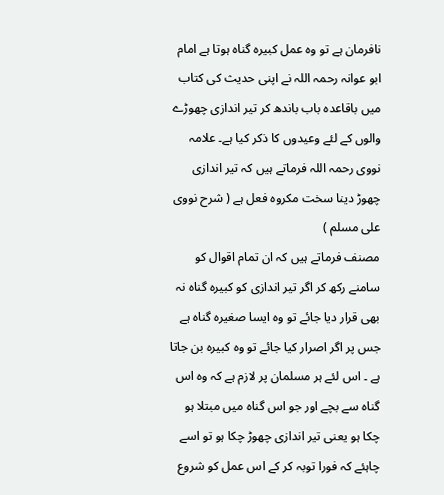نافرمان ہے تو وہ عمل کبیرہ گناہ ہوتا ہے امام ابو عوانہ رحمہ اللہ نے اپنی حدیث کی کتاب میں باقاعدہ باب باندھ کر تیر اندازی چھوڑے والوں کے لئے وعیدوں کا ذکر کیا ہے۔ علامہ نووی رحمہ اللہ فرماتے ہیں کہ تیر اندازی چھوڑ دینا سخت مکروہ فعل ہے ( شرح نووی علی مسلم )
مصنف فرماتے ہیں کہ ان تمام اقوال کو سامنے رکھ کر اگر تیر اندازی کو کبیرہ گناہ نہ بھی قرار دیا جائے تو وہ ایسا صغیرہ گناہ ہے جس پر اگر اصرار کیا جائے تو وہ کبیرہ بن جاتا ہے ۔ اس لئے ہر مسلمان پر لازم ہے کہ وہ اس گناہ سے بچے اور جو اس گناہ میں مبتلا ہو چکا ہو یعنی تیر اندازی چھوڑ چکا ہو تو اسے چاہئے کہ فورا توبہ کر کے اس عمل کو شروع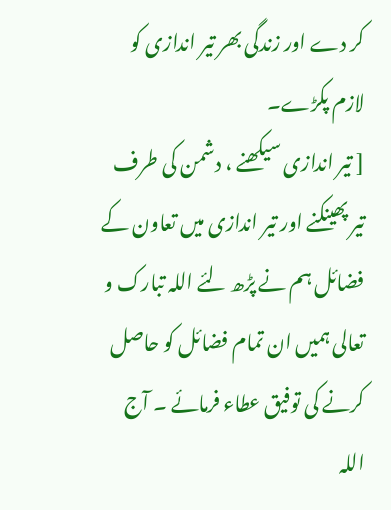کر دے اور زندگی بھر تیر اندازی کو لازم پکڑے۔
[ تیر اندازی سیکھنے ، دشمن کی طرف تیر پھینکنے اور تیر اندازی میں تعاون کے فضائل ہم نے پڑھ لئے اللہ تبارک و تعالی ہمیں ان تمام فضائل کو حاصل کرنے کی توفیق عطاء فرمائے ۔ آج اللہ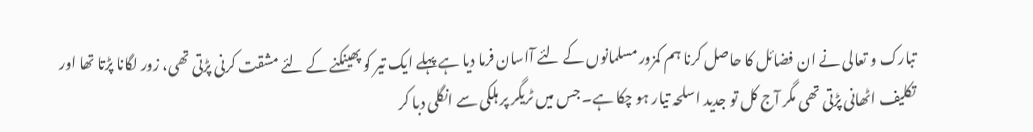تبارک و تعالی نے ان فضائل کا حاصل کرنا ہم کمزور مسلمانوں کے لئے آاسان فرما دیا ہے پہلے ایک تیر کو پھینکنے کے لئے مشقت کرنی پڑتی تھی، زور لگانا پڑتا تھا اور تکلیف اٹھانی پڑتی تھی مگر آج کل تو جدید اسلحہ تیار ہو چکا ہے۔ جس میں ٹریگر پر ہلکی سے انگلی دبا کر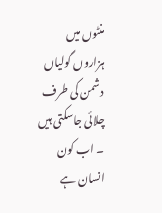منٹوں میں ہزاروں گولیاں دشمن کی طرف چلائی جاسکتی ہیں ۔ اب کون انسان ہے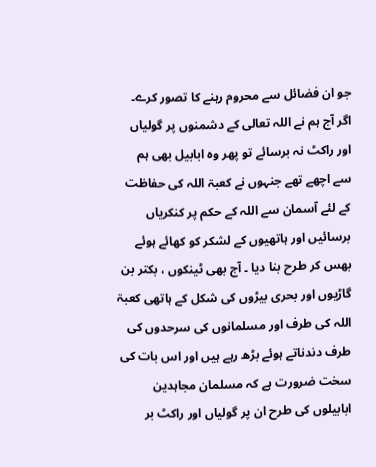جو ان فضائل سے محروم رہنے کا تصور کرے۔ اگر آج ہم نے اللہ تعالی کے دشمنوں پر گولیاں اور راکٹ نہ برسائے تو پھر وہ ابابیل بھی ہم سے اچھے تھے جنہوں نے کعبۃ اللہ کی حفاظت کے لئے آسمان سے اللہ کے حکم پر کنکریاں برسائیں اور ہاتھیوں کے لشکر کو کھائے ہوئے بھس کر طرح بنا دیا ۔ آج بھی ٹینکوں ، بکتر بن گاڑیوں اور بحری بیڑوں کی شکل کے ہاتھی کعبۃ اللہ کی طرف اور مسلمانوں کی سرحدوں کی طرف دندناتے ہوئے بڑھ رہے ہیں اور اس بات کی سخت ضرورت ہے کہ مسلمان مجاہدین ابابیلوں کی طرح ان پر گولیاں اور راکٹ بر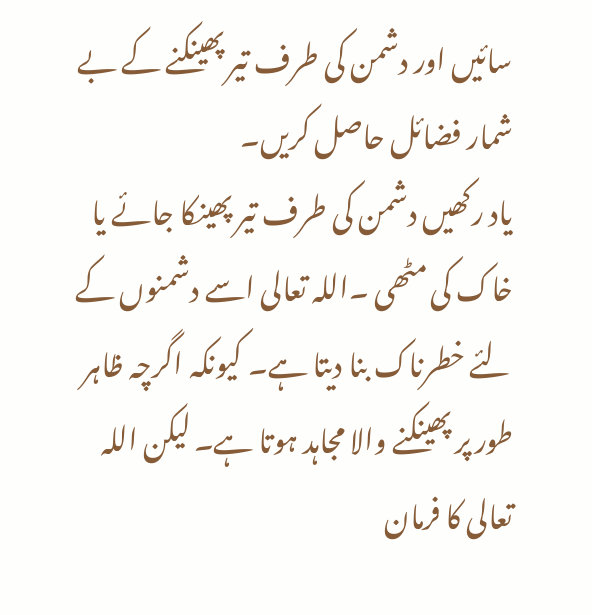سائیں اور دشمن کی طرف تیر پھینکنے کے بے شمار فضائل حاصل کریں۔
یاد رکھیں دشمن کی طرف تیر پھینکا جائے یا خاک کی مٹھی ۔اللہ تعالی اسے دشمنوں کے لئے خطرناک بنا دیتا ہے۔ کیونکہ اگرچہ ظاہر طور پر پھینکنے والا مجاہد ہوتا ہے۔ لیکن اللہ تعالی کا فرمان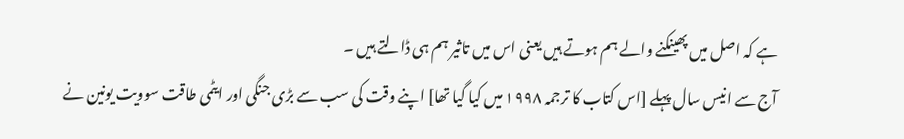ہے کہ اصل میں پھینکنے والے ہم ہوتے ہیں یعنی اس میں تاثیر ہم ہی ڈالتے ہیں ۔
آج سے انیس سال پہلے [اس کتاب کا ترجمہ ۱۹۹۸ میں کیا گیا تھا] اپنے وقت کی سب سے بڑی جنگی اور ایٹمی طاقت سوویت یونین نے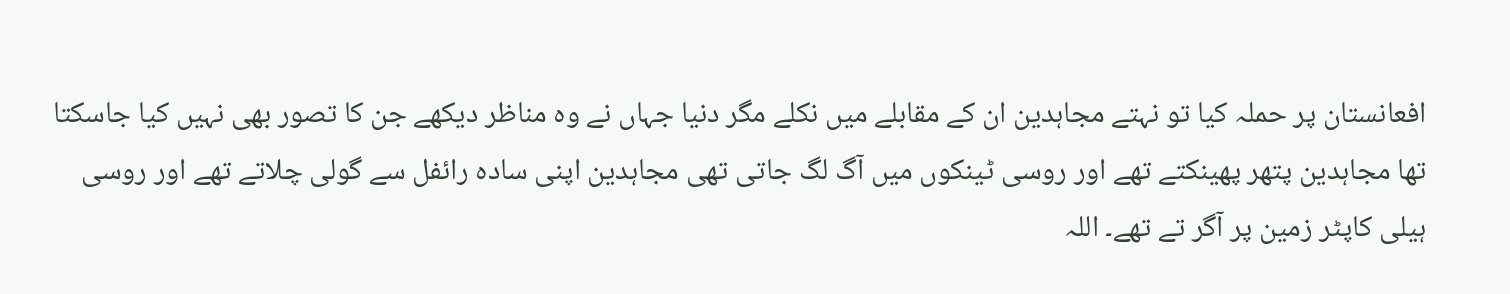افعانستان پر حملہ کیا تو نہتے مجاہدین ان کے مقابلے میں نکلے مگر دنیا جہاں نے وہ مناظر دیکھے جن کا تصور بھی نہیں کیا جاسکتا تھا مجاہدین پتھر پھینکتے تھے اور روسی ٹینکوں میں آگ لگ جاتی تھی مجاہدین اپنی سادہ رائفل سے گولی چلاتے تھے اور روسی ہیلی کاپٹر زمین پر آگر تے تھے۔ اللہ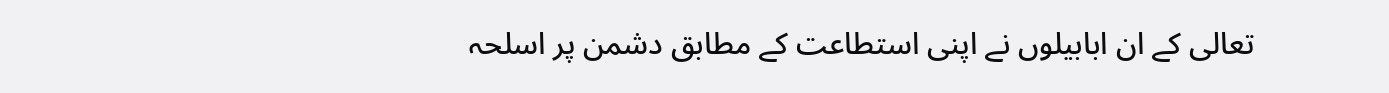تعالی کے ان ابابیلوں نے اپنی استطاعت کے مطابق دشمن پر اسلحہ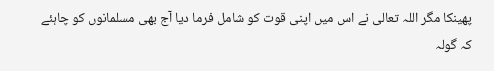پھینکا مگر اللہ تعالی نے اس میں اپنی قوت کو شامل فرما دیا آج بھی مسلمانوں کو چاہئے کہ گولہ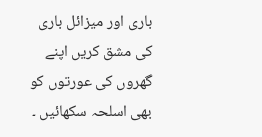باری اور میزائل باری کی مشق کریں اپنے گھروں کی عورتوں کو بھی اسلحہ سکھائیں ۔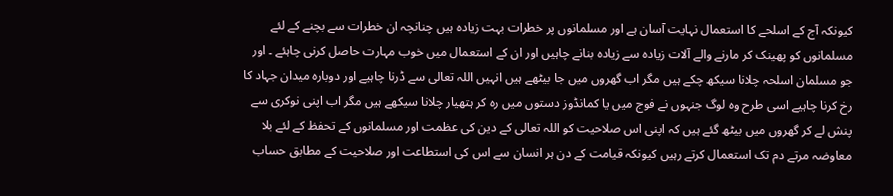کیونکہ آج کے اسلحے کا استعمال نہایت آسان ہے اور مسلمانوں پر خطرات بہت زیادہ ہیں چنانچہ ان خطرات سے بچنے کے لئے مسلمانوں کو پھینک کر مارنے والے آلات زیادہ سے زیادہ بنانے چاہیں اور ان کے استعمال میں خوب مہارت حاصل کرنی چاہئے ۔ اور جو مسلمان اسلحہ چلانا سیکھ چکے ہیں مگر اب گھروں میں جا بیٹھے ہیں انہیں اللہ تعالی سے ڈرنا چاہیے اور دوبارہ میدان جہاد کا رخ کرنا چاہیے اسی طرح وہ لوگ جنہوں نے فوج میں یا کمانڈوز دستوں میں رہ کر ہتھیار چلانا سیکھے ہیں مگر اب اپنی نوکری سے پنش لے کر گھروں میں بیٹھ گئے ہیں کہ اپنی اس صلاحیت کو اللہ تعالی کے دین کی عظمت اور مسلمانوں کے تحفظ کے لئے بلا معاوضہ مرتے دم تک استعمال کرتے رہیں کیونکہ قیامت کے دن ہر انسان سے اس کی استطاعت اور صلاحیت کے مطابق حساب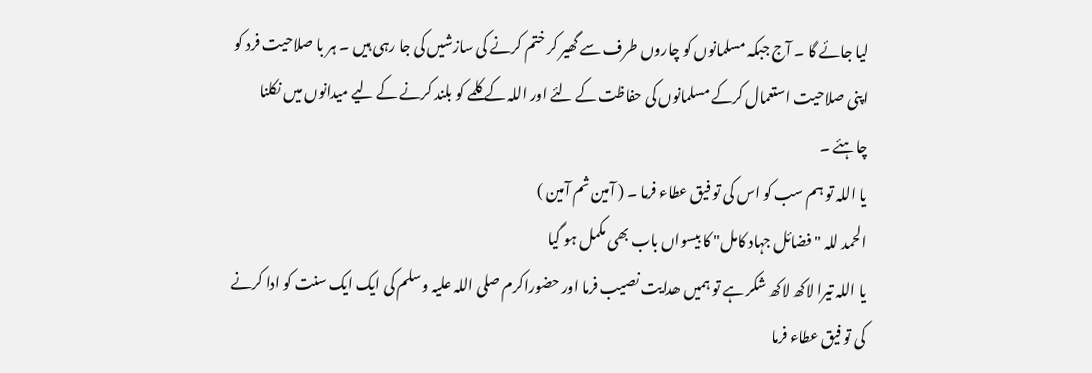لیا جائے گا ۔ آج جبکہ مسلمانوں کو چاروں طرف سے گھیر کر ختم کرنے کی سازشیں کی جا رہی ہیں ۔ ہر با صلاحیت فرد کو اپنی صلاحیت استعمال کرکے مسلمانوں کی حفاظت کے لئے اور اللہ کے کلمے کو بلند کرنے کے لیے میدانوں میں نکلنا چاہئے ۔
یا اللہ تو ہم سب کو اس کی تو فیق عطاء فرما ۔ ( آمین ثم آمین )
الحمد للہ "فضائل جہاد کامل" کا بیسواں باب بھی مکمل ہو گیا
یا اللہ تیرا لاکھ لاکھ شکر ہے تو ہمیں ھدایت نصیب فرما اور حضوراکرم صلی اللہ علیہ وسلم کی ایک ایک سنت کو ادا کرنے کی تو فیق عطاء فرما